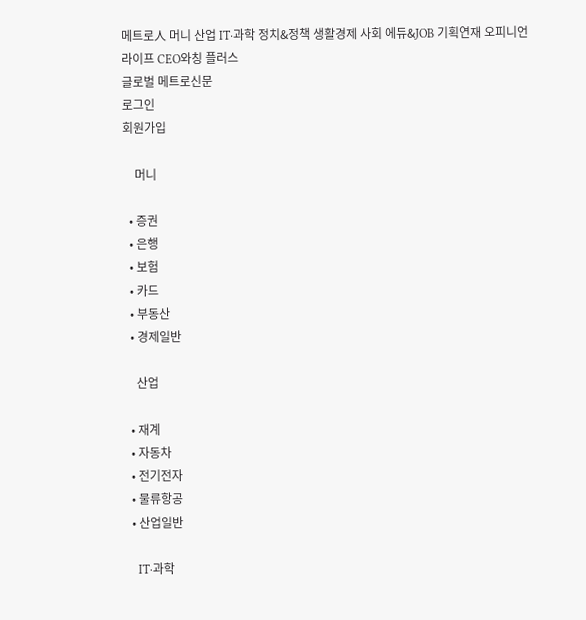메트로人 머니 산업 IT·과학 정치&정책 생활경제 사회 에듀&JOB 기획연재 오피니언 라이프 CEO와칭 플러스
글로벌 메트로신문
로그인
회원가입

    머니

  • 증권
  • 은행
  • 보험
  • 카드
  • 부동산
  • 경제일반

    산업

  • 재계
  • 자동차
  • 전기전자
  • 물류항공
  • 산업일반

    IT·과학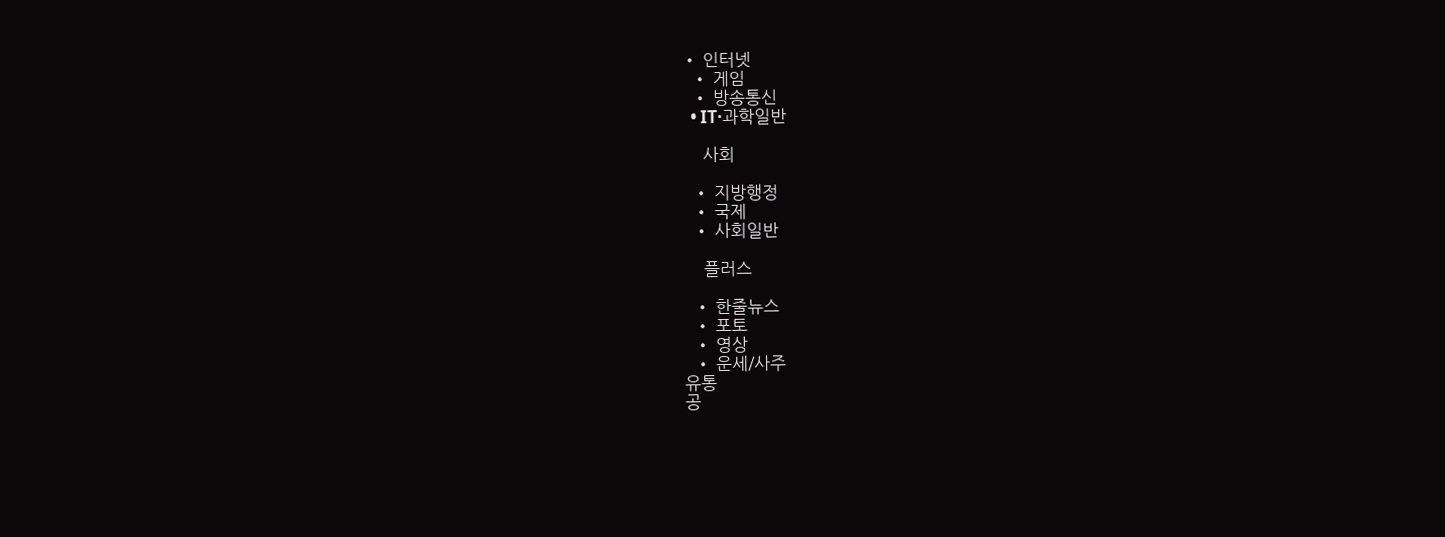• 인터넷
  • 게임
  • 방송통신
  • IT·과학일반

    사회

  • 지방행정
  • 국제
  • 사회일반

    플러스

  • 한줄뉴스
  • 포토
  • 영상
  • 운세/사주
유통
공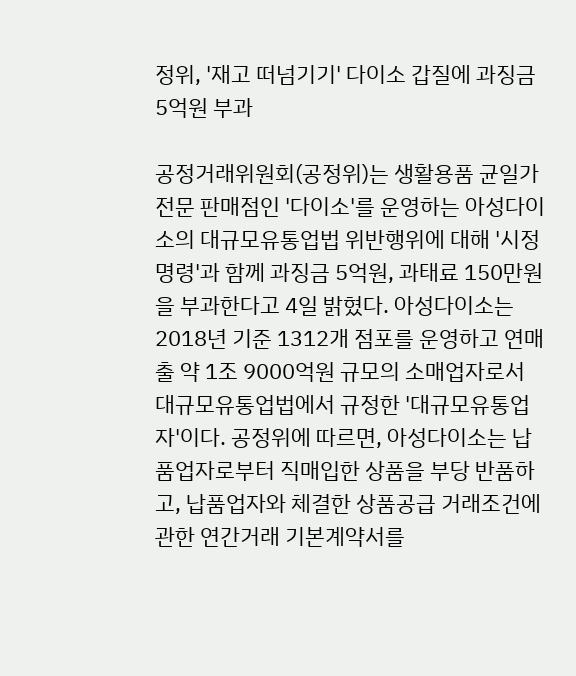정위, '재고 떠넘기기' 다이소 갑질에 과징금 5억원 부과

공정거래위원회(공정위)는 생활용품 균일가 전문 판매점인 '다이소'를 운영하는 아성다이소의 대규모유통업법 위반행위에 대해 '시정명령'과 함께 과징금 5억원, 과태료 150만원을 부과한다고 4일 밝혔다. 아성다이소는 2018년 기준 1312개 점포를 운영하고 연매출 약 1조 9000억원 규모의 소매업자로서 대규모유통업법에서 규정한 '대규모유통업자'이다. 공정위에 따르면, 아성다이소는 납품업자로부터 직매입한 상품을 부당 반품하고, 납품업자와 체결한 상품공급 거래조건에 관한 연간거래 기본계약서를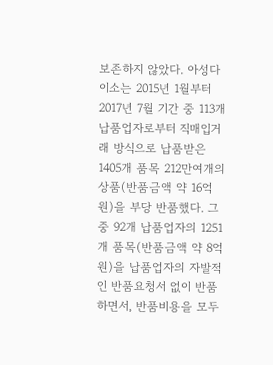보존하지 않았다. 아성다이소는 2015년 1월부터 2017년 7월 기간 중 113개 납품업자로부터 직매입거래 방식으로 납품받은 1405개 품목 212만여개의 상품(반품금액 약 16억원)을 부당 반품했다. 그 중 92개 납품업자의 1251개 품목(반품금액 약 8억원)을 납품업자의 자발적인 반품요청서 없이 반품하면서, 반품비용을 모두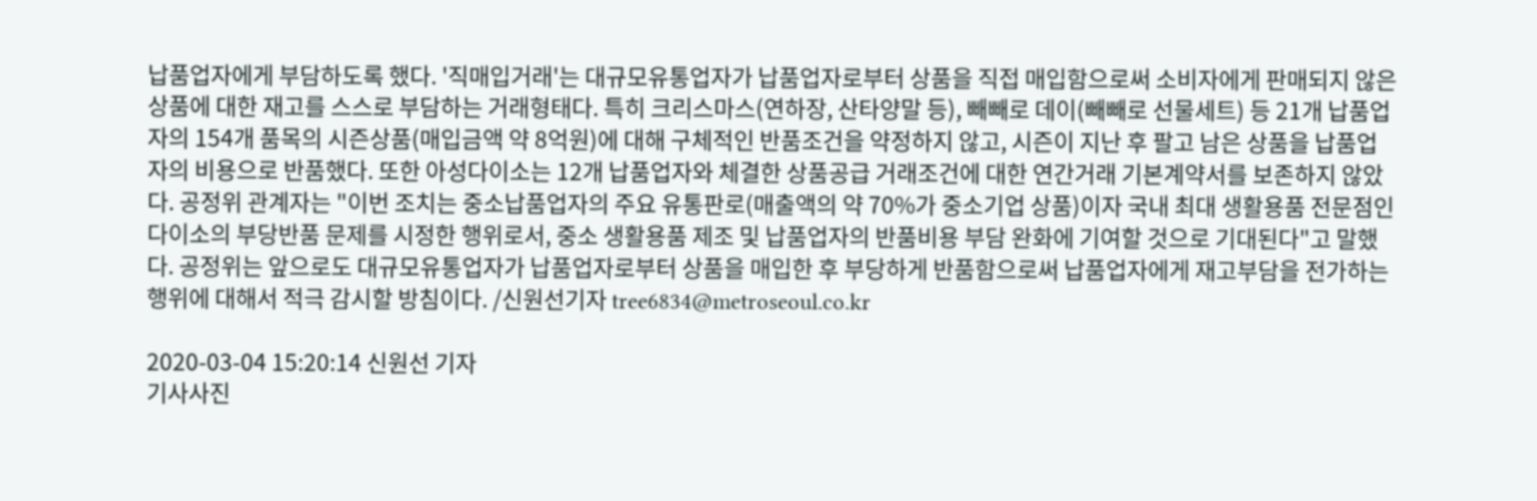납품업자에게 부담하도록 했다. '직매입거래'는 대규모유통업자가 납품업자로부터 상품을 직접 매입함으로써 소비자에게 판매되지 않은 상품에 대한 재고를 스스로 부담하는 거래형태다. 특히 크리스마스(연하장, 산타양말 등), 빼빼로 데이(빼빼로 선물세트) 등 21개 납품업자의 154개 품목의 시즌상품(매입금액 약 8억원)에 대해 구체적인 반품조건을 약정하지 않고, 시즌이 지난 후 팔고 남은 상품을 납품업자의 비용으로 반품했다. 또한 아성다이소는 12개 납품업자와 체결한 상품공급 거래조건에 대한 연간거래 기본계약서를 보존하지 않았다. 공정위 관계자는 "이번 조치는 중소납품업자의 주요 유통판로(매출액의 약 70%가 중소기업 상품)이자 국내 최대 생활용품 전문점인 다이소의 부당반품 문제를 시정한 행위로서, 중소 생활용품 제조 및 납품업자의 반품비용 부담 완화에 기여할 것으로 기대된다"고 말했다. 공정위는 앞으로도 대규모유통업자가 납품업자로부터 상품을 매입한 후 부당하게 반품함으로써 납품업자에게 재고부담을 전가하는 행위에 대해서 적극 감시할 방침이다. /신원선기자 tree6834@metroseoul.co.kr

2020-03-04 15:20:14 신원선 기자
기사사진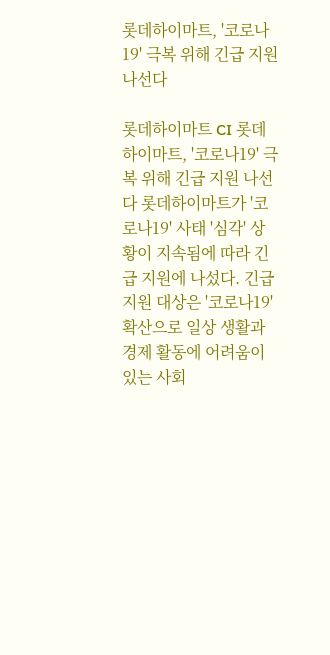롯데하이마트, '코로나19' 극복 위해 긴급 지원 나선다

롯데하이마트 CI 롯데하이마트, '코로나19' 극복 위해 긴급 지원 나선다 롯데하이마트가 '코로나19' 사태 '심각' 상황이 지속됨에 따라 긴급 지원에 나섰다. 긴급 지원 대상은 '코로나19' 확산으로 일상 생활과 경제 활동에 어려움이 있는 사회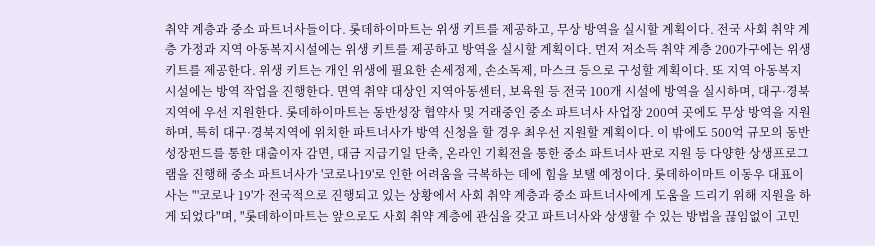취약 계층과 중소 파트너사들이다. 롯데하이마트는 위생 키트를 제공하고, 무상 방역을 실시할 계획이다. 전국 사회 취약 계층 가정과 지역 아동복지시설에는 위생 키트를 제공하고 방역을 실시할 계획이다. 먼저 저소득 취약 계층 200가구에는 위생 키트를 제공한다. 위생 키트는 개인 위생에 필요한 손세정제, 손소독제, 마스크 등으로 구성할 계획이다. 또 지역 아동복지시설에는 방역 작업을 진행한다. 면역 취약 대상인 지역아동센터, 보육원 등 전국 100개 시설에 방역을 실시하며, 대구·경북 지역에 우선 지원한다. 롯데하이마트는 동반성장 협약사 및 거래중인 중소 파트너사 사업장 200여 곳에도 무상 방역을 지원하며, 특히 대구·경북지역에 위치한 파트너사가 방역 신청을 할 경우 최우선 지원할 계획이다. 이 밖에도 500억 규모의 동반성장펀드를 통한 대출이자 감면, 대금 지급기일 단축, 온라인 기획전을 통한 중소 파트너사 판로 지원 등 다양한 상생프로그램을 진행해 중소 파트너사가 '코로나19'로 인한 어려움을 극복하는 데에 힘을 보탤 예정이다. 롯데하이마트 이동우 대표이사는 "'코로나 19'가 전국적으로 진행되고 있는 상황에서 사회 취약 계층과 중소 파트너사에게 도움을 드리기 위해 지원을 하게 되었다"며, "롯데하이마트는 앞으로도 사회 취약 계층에 관심을 갖고 파트너사와 상생할 수 있는 방법을 끊임없이 고민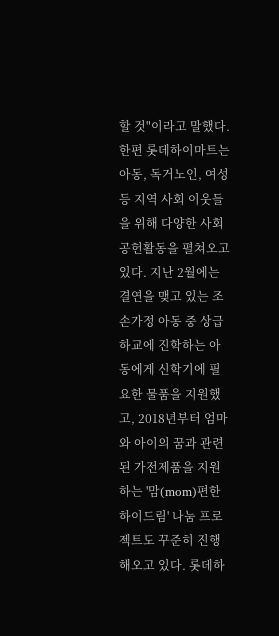할 것"이라고 말했다. 한편 롯데하이마트는 아동, 독거노인, 여성 등 지역 사회 이웃들을 위해 다양한 사회공헌활동을 펼쳐오고 있다. 지난 2월에는 결연을 맺고 있는 조손가정 아동 중 상급하교에 진학하는 아동에게 신학기에 필요한 물품을 지원했고, 2018년부터 엄마와 아이의 꿈과 관련된 가전제품을 지원하는 '맘(mom)편한 하이드림' 나눔 프로젝트도 꾸준히 진행해오고 있다. 롯데하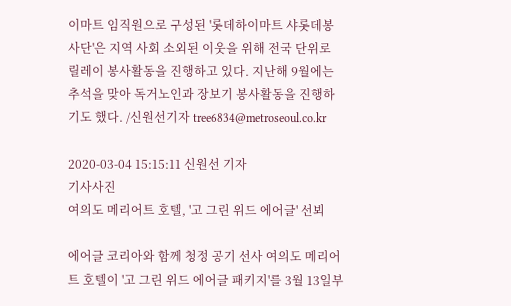이마트 임직원으로 구성된 '롯데하이마트 샤롯데봉사단'은 지역 사회 소외된 이웃을 위해 전국 단위로 릴레이 봉사활동을 진행하고 있다. 지난해 9월에는 추석을 맞아 독거노인과 장보기 봉사활동을 진행하기도 했다. /신원선기자 tree6834@metroseoul.co.kr

2020-03-04 15:15:11 신원선 기자
기사사진
여의도 메리어트 호텔, '고 그린 위드 에어글' 선뵈

에어글 코리아와 함께 청정 공기 선사 여의도 메리어트 호텔이 '고 그린 위드 에어글 패키지'를 3월 13일부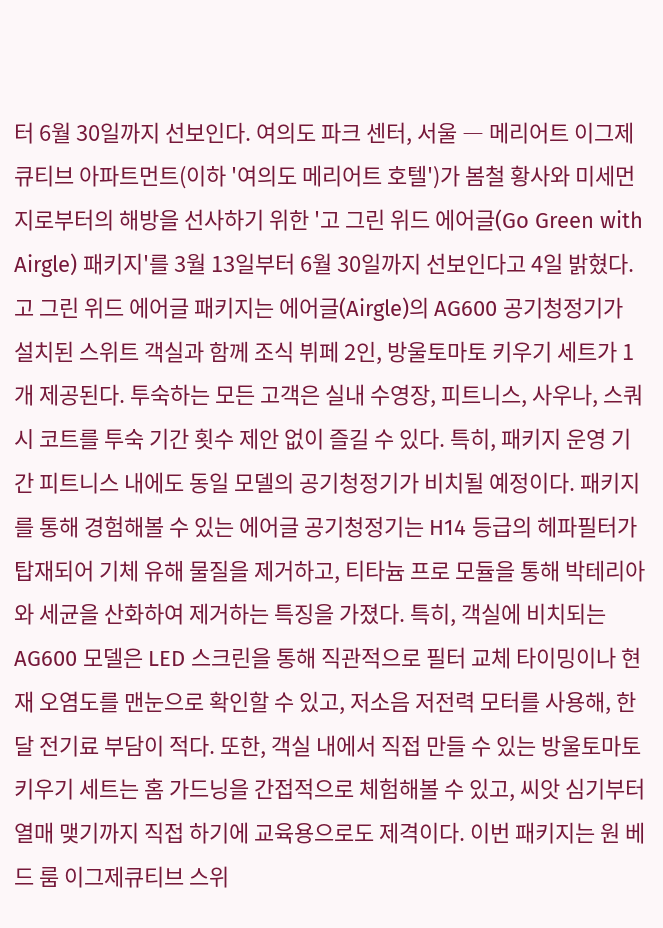터 6월 30일까지 선보인다. 여의도 파크 센터, 서울 ― 메리어트 이그제큐티브 아파트먼트(이하 '여의도 메리어트 호텔')가 봄철 황사와 미세먼지로부터의 해방을 선사하기 위한 '고 그린 위드 에어글(Go Green with Airgle) 패키지'를 3월 13일부터 6월 30일까지 선보인다고 4일 밝혔다. 고 그린 위드 에어글 패키지는 에어글(Airgle)의 AG600 공기청정기가 설치된 스위트 객실과 함께 조식 뷔페 2인, 방울토마토 키우기 세트가 1개 제공된다. 투숙하는 모든 고객은 실내 수영장, 피트니스, 사우나, 스쿼시 코트를 투숙 기간 횟수 제안 없이 즐길 수 있다. 특히, 패키지 운영 기간 피트니스 내에도 동일 모델의 공기청정기가 비치될 예정이다. 패키지를 통해 경험해볼 수 있는 에어글 공기청정기는 H14 등급의 헤파필터가 탑재되어 기체 유해 물질을 제거하고, 티타늄 프로 모듈을 통해 박테리아와 세균을 산화하여 제거하는 특징을 가졌다. 특히, 객실에 비치되는 AG600 모델은 LED 스크린을 통해 직관적으로 필터 교체 타이밍이나 현재 오염도를 맨눈으로 확인할 수 있고, 저소음 저전력 모터를 사용해, 한 달 전기료 부담이 적다. 또한, 객실 내에서 직접 만들 수 있는 방울토마토 키우기 세트는 홈 가드닝을 간접적으로 체험해볼 수 있고, 씨앗 심기부터 열매 맺기까지 직접 하기에 교육용으로도 제격이다. 이번 패키지는 원 베드 룸 이그제큐티브 스위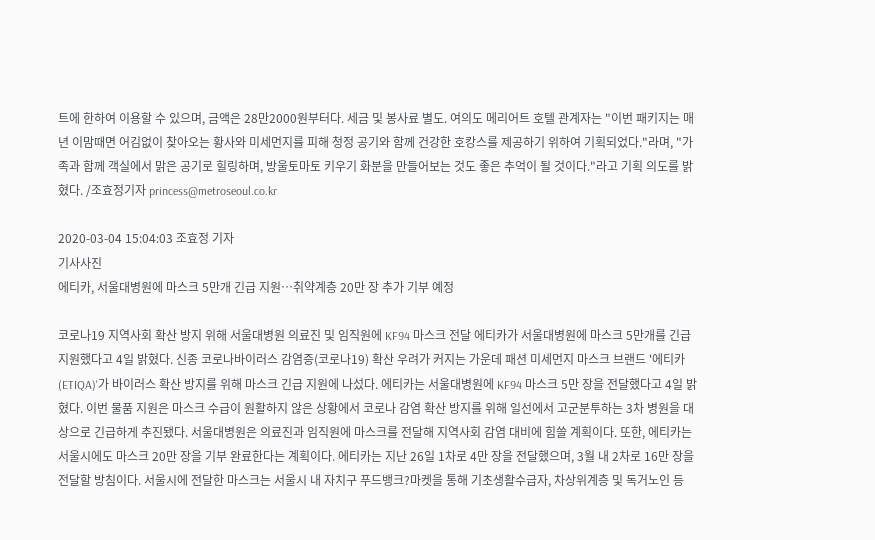트에 한하여 이용할 수 있으며, 금액은 28만2000원부터다. 세금 및 봉사료 별도. 여의도 메리어트 호텔 관계자는 "이번 패키지는 매년 이맘때면 어김없이 찾아오는 황사와 미세먼지를 피해 청정 공기와 함께 건강한 호캉스를 제공하기 위하여 기획되었다."라며, "가족과 함께 객실에서 맑은 공기로 힐링하며, 방울토마토 키우기 화분을 만들어보는 것도 좋은 추억이 될 것이다."라고 기획 의도를 밝혔다. /조효정기자 princess@metroseoul.co.kr

2020-03-04 15:04:03 조효정 기자
기사사진
에티카, 서울대병원에 마스크 5만개 긴급 지원…취약계층 20만 장 추가 기부 예정

코로나19 지역사회 확산 방지 위해 서울대병원 의료진 및 임직원에 KF94 마스크 전달 에티카가 서울대병원에 마스크 5만개를 긴급 지원했다고 4일 밝혔다. 신종 코로나바이러스 감염증(코로나19) 확산 우려가 커지는 가운데 패션 미세먼지 마스크 브랜드 '에티카(ETIQA)'가 바이러스 확산 방지를 위해 마스크 긴급 지원에 나섰다. 에티카는 서울대병원에 KF94 마스크 5만 장을 전달했다고 4일 밝혔다. 이번 물품 지원은 마스크 수급이 원활하지 않은 상황에서 코로나 감염 확산 방지를 위해 일선에서 고군분투하는 3차 병원을 대상으로 긴급하게 추진됐다. 서울대병원은 의료진과 임직원에 마스크를 전달해 지역사회 감염 대비에 힘쓸 계획이다. 또한, 에티카는 서울시에도 마스크 20만 장을 기부 완료한다는 계획이다. 에티카는 지난 26일 1차로 4만 장을 전달했으며, 3월 내 2차로 16만 장을 전달할 방침이다. 서울시에 전달한 마스크는 서울시 내 자치구 푸드뱅크?마켓을 통해 기초생활수급자, 차상위계층 및 독거노인 등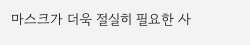마스크가 더욱 절실히 필요한 사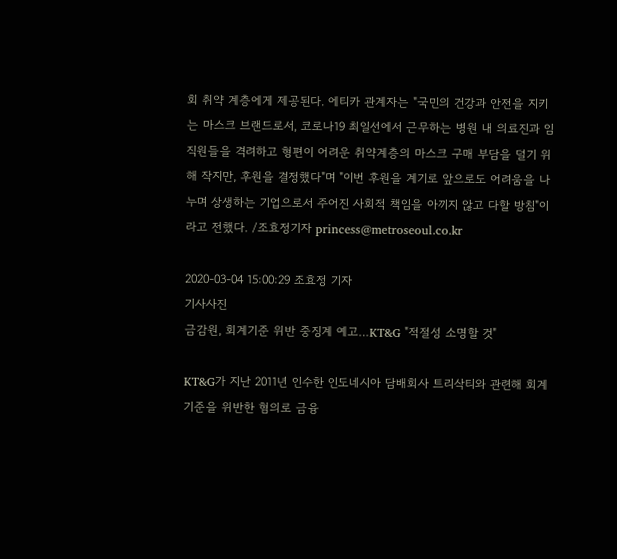회 취약 계층에게 제공된다. 에티카 관계자는 "국민의 건강과 안전을 지키는 마스크 브랜드로서, 코로나19 최일선에서 근무하는 병원 내 의료진과 임직원들을 격려하고 형편이 어려운 취약계층의 마스크 구매 부담을 덜기 위해 작지만, 후원을 결정했다"며 "이번 후원을 계기로 앞으로도 어려움을 나누며 상생하는 기업으로서 주어진 사회적 책임을 아끼지 않고 다할 방침"이라고 전했다. /조효정기자 princess@metroseoul.co.kr

2020-03-04 15:00:29 조효정 기자
기사사진
금감원, 회계기준 위반 중징계 예고…KT&G "적절성 소명할 것"

KT&G가 지난 2011년 인수한 인도네시아 담배회사 트리삭티와 관련해 회계기준을 위반한 혐의로 금융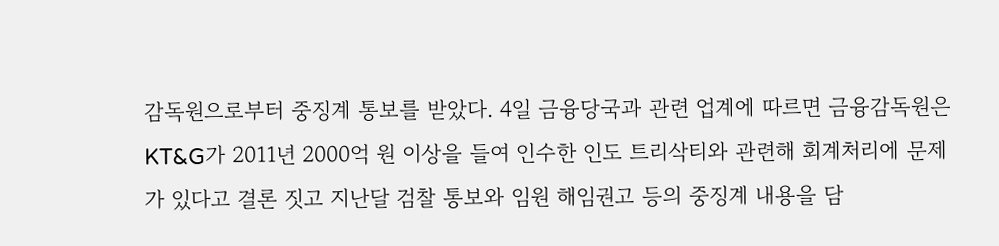감독원으로부터 중징계 통보를 받았다. 4일 금융당국과 관련 업계에 따르면 금융감독원은 KT&G가 2011년 2000억 원 이상을 들여 인수한 인도 트리삭티와 관련해 회계처리에 문제가 있다고 결론 짓고 지난달 검찰 통보와 임원 해임권고 등의 중징계 내용을 담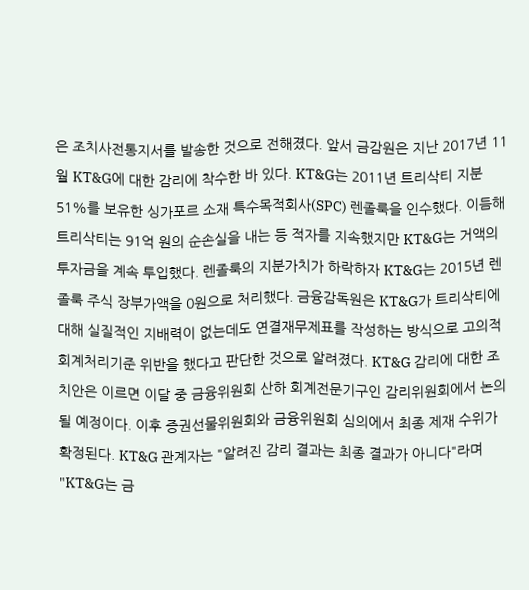은 조치사전통지서를 발송한 것으로 전해졌다. 앞서 금감원은 지난 2017년 11월 KT&G에 대한 감리에 착수한 바 있다. KT&G는 2011년 트리삭티 지분 51%를 보유한 싱가포르 소재 특수목적회사(SPC) 렌졸룩을 인수했다. 이듬해 트리삭티는 91억 원의 순손실을 내는 등 적자를 지속했지만 KT&G는 거액의 투자금을 계속 투입했다. 렌졸룩의 지분가치가 하락하자 KT&G는 2015년 렌졸룩 주식 장부가액을 0원으로 처리했다. 금융감독원은 KT&G가 트리삭티에 대해 실질적인 지배력이 없는데도 연결재무제표를 작성하는 방식으로 고의적 회계처리기준 위반을 했다고 판단한 것으로 알려졌다. KT&G 감리에 대한 조치안은 이르면 이달 중 금융위원회 산하 회계전문기구인 감리위원회에서 논의될 예정이다. 이후 증권선물위원회와 금융위원회 심의에서 최종 제재 수위가 확정된다. KT&G 관계자는 "알려진 감리 결과는 최종 결과가 아니다"라며 "KT&G는 금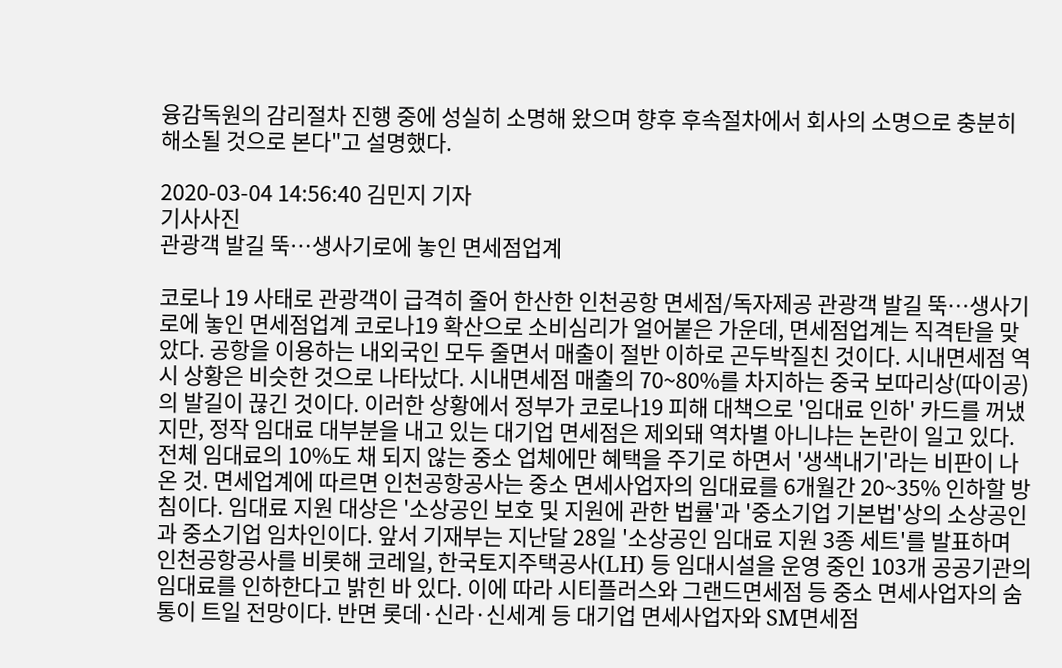융감독원의 감리절차 진행 중에 성실히 소명해 왔으며 향후 후속절차에서 회사의 소명으로 충분히 해소될 것으로 본다"고 설명했다.

2020-03-04 14:56:40 김민지 기자
기사사진
관광객 발길 뚝…생사기로에 놓인 면세점업계

코로나 19 사태로 관광객이 급격히 줄어 한산한 인천공항 면세점/독자제공 관광객 발길 뚝…생사기로에 놓인 면세점업계 코로나19 확산으로 소비심리가 얼어붙은 가운데, 면세점업계는 직격탄을 맞았다. 공항을 이용하는 내외국인 모두 줄면서 매출이 절반 이하로 곤두박질친 것이다. 시내면세점 역시 상황은 비슷한 것으로 나타났다. 시내면세점 매출의 70~80%를 차지하는 중국 보따리상(따이공)의 발길이 끊긴 것이다. 이러한 상황에서 정부가 코로나19 피해 대책으로 '임대료 인하' 카드를 꺼냈지만, 정작 임대료 대부분을 내고 있는 대기업 면세점은 제외돼 역차별 아니냐는 논란이 일고 있다. 전체 임대료의 10%도 채 되지 않는 중소 업체에만 혜택을 주기로 하면서 '생색내기'라는 비판이 나온 것. 면세업계에 따르면 인천공항공사는 중소 면세사업자의 임대료를 6개월간 20~35% 인하할 방침이다. 임대료 지원 대상은 '소상공인 보호 및 지원에 관한 법률'과 '중소기업 기본법'상의 소상공인과 중소기업 임차인이다. 앞서 기재부는 지난달 28일 '소상공인 임대료 지원 3종 세트'를 발표하며 인천공항공사를 비롯해 코레일, 한국토지주택공사(LH) 등 임대시설을 운영 중인 103개 공공기관의 임대료를 인하한다고 밝힌 바 있다. 이에 따라 시티플러스와 그랜드면세점 등 중소 면세사업자의 숨통이 트일 전망이다. 반면 롯데·신라·신세계 등 대기업 면세사업자와 SM면세점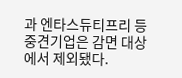과 엔타스듀티프리 등 중견기업은 감면 대상에서 제외됐다.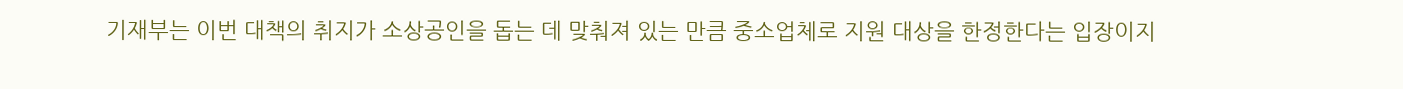기재부는 이번 대책의 취지가 소상공인을 돕는 데 맞춰져 있는 만큼 중소업체로 지원 대상을 한정한다는 입장이지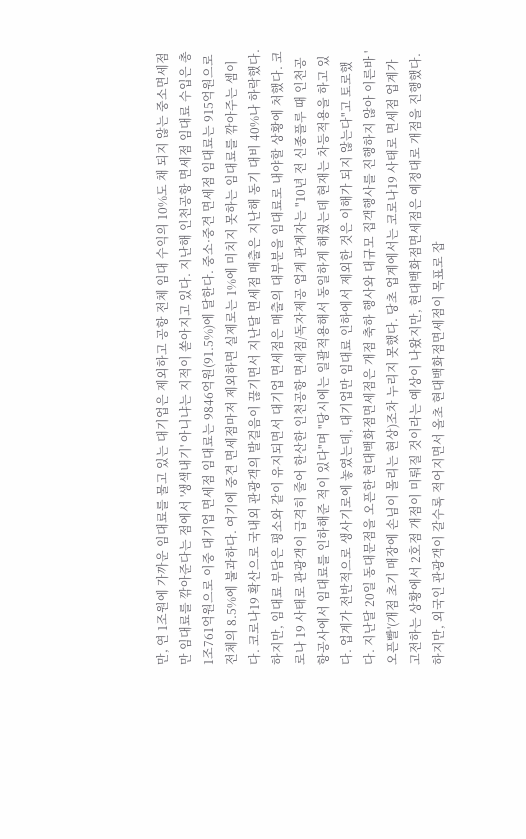만, 연 1조원에 가까운 임대료를 물고 있는 대기업은 제외하고 공항 전체 임대 수익의 10%도 채 되지 않는 중소면세점만 임대료를 깎아준다는 점에서 '생색내기' 아니냐는 지적이 쏟아지고 있다. 지난해 인천공항 면세점 임대료 수입은 총 1조761억원으로 이중 대기업 면세점 임대료는 9846억원(91.5%)에 달한다. 중소·중견 면세점 임대료는 915억원으로 전체의 8.5%에 불과하다. 여기에 중견 면세점마저 제외하면 실제로는 1%에 미치지 못하는 임대료를 깎아주는 셈이다. 코로나19 확산으로 국내외 관광객의 발걸음이 끊기면서 지난달 면세점 매출은 지난해 동기 대비 40%나 하락했다. 하지만, 임대료 부담은 평소와 같이 유지되면서 대기업 면세점은 매출의 대부분을 임대료로 내야할 상황에 처했다. 코로나 19 사태로 관광객이 급격히 줄어 한산한 인천공항 면세점/독자제공 업계 관계자는 "10년 전 신종플루 때 인천공항공사에서 임대료를 인하해준 적이 있다"며 "당시에는 일괄적용해서 동일하게 해줬는데 현재는 차등적용을 하고 있다. 업계가 전반적으로 생사기로에 놓였는데, 대기업만 임대료 인하에서 제외한 것은 이해가 되지 않는다"고 토로했다. 지난달 20일 동대문점을 오픈한 현대백화점면세점은 개점 축하 행사와 대규모 집객행사를 진행하지 않아 이른바 '오픈빨'(개점 초기 매장에 손님이 몰리는 현상)조차 누리지 못했다. 당초 업계에서는 코로나19 사태로 면세점 업계가 고전하는 상황에서 2호점 개점이 미뤄질 것이라는 예상이 나왔지만, 현대백화점면세점은 예정대로 개점을 진행했다. 하지만, 외국인 관광객이 갈수록 적어지면서 올초 현대백화점면세점이 목표로 잡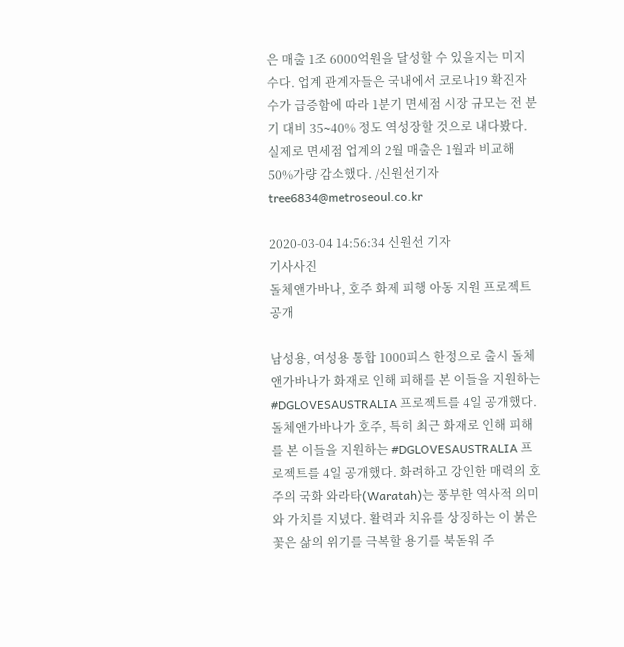은 매출 1조 6000억원을 달성할 수 있을지는 미지수다. 업계 관계자들은 국내에서 코로나19 확진자 수가 급증함에 따라 1분기 면세점 시장 규모는 전 분기 대비 35∼40% 정도 역성장할 것으로 내다봤다. 실제로 면세점 업계의 2월 매출은 1월과 비교해 50%가량 감소했다. /신원선기자 tree6834@metroseoul.co.kr

2020-03-04 14:56:34 신원선 기자
기사사진
돌체앤가바나, 호주 화제 피행 아동 지원 프로젝트 공개

남성용, 여성용 통합 1000피스 한정으로 출시 돌체앤가바나가 화재로 인해 피해를 본 이들을 지원하는 #DGLOVESAUSTRALIA 프로젝트를 4일 공개했다. 돌체앤가바나가 호주, 특히 최근 화재로 인해 피해를 본 이들을 지원하는 #DGLOVESAUSTRALIA 프로젝트를 4일 공개했다. 화려하고 강인한 매력의 호주의 국화 와라타(Waratah)는 풍부한 역사적 의미와 가치를 지녔다. 활력과 치유를 상징하는 이 붉은 꽃은 삶의 위기를 극복할 용기를 북돋워 주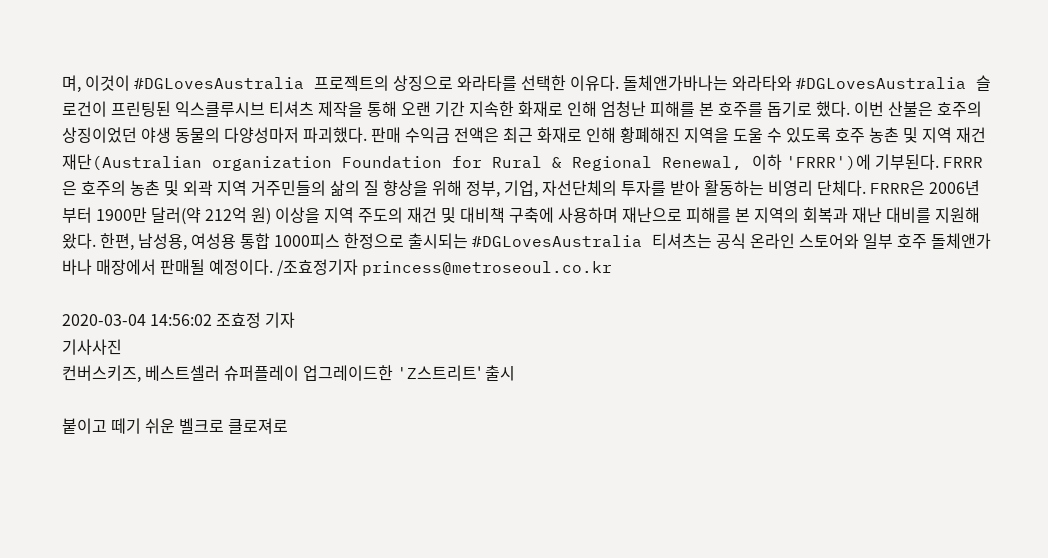며, 이것이 #DGLovesAustralia 프로젝트의 상징으로 와라타를 선택한 이유다. 돌체앤가바나는 와라타와 #DGLovesAustralia 슬로건이 프린팅된 익스클루시브 티셔츠 제작을 통해 오랜 기간 지속한 화재로 인해 엄청난 피해를 본 호주를 돕기로 했다. 이번 산불은 호주의 상징이었던 야생 동물의 다양성마저 파괴했다. 판매 수익금 전액은 최근 화재로 인해 황폐해진 지역을 도울 수 있도록 호주 농촌 및 지역 재건 재단(Australian organization Foundation for Rural & Regional Renewal, 이하 'FRRR')에 기부된다. FRRR은 호주의 농촌 및 외곽 지역 거주민들의 삶의 질 향상을 위해 정부, 기업, 자선단체의 투자를 받아 활동하는 비영리 단체다. FRRR은 2006년부터 1900만 달러(약 212억 원) 이상을 지역 주도의 재건 및 대비책 구축에 사용하며 재난으로 피해를 본 지역의 회복과 재난 대비를 지원해왔다. 한편, 남성용, 여성용 통합 1000피스 한정으로 출시되는 #DGLovesAustralia 티셔츠는 공식 온라인 스토어와 일부 호주 돌체앤가바나 매장에서 판매될 예정이다. /조효정기자 princess@metroseoul.co.kr

2020-03-04 14:56:02 조효정 기자
기사사진
컨버스키즈, 베스트셀러 슈퍼플레이 업그레이드한 'Z스트리트' 출시

붙이고 떼기 쉬운 벨크로 클로져로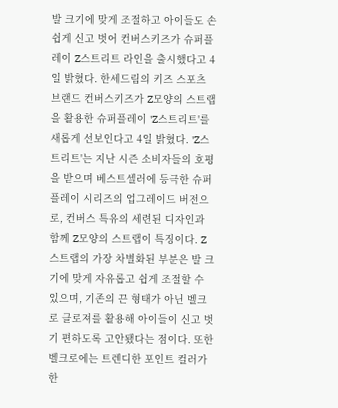발 크기에 맞게 조절하고 아이들도 손쉽게 신고 벗어 컨버스키즈가 슈퍼플레이 Z스트리트 라인을 출시했다고 4일 밝혔다. 한세드림의 키즈 스포츠 브랜드 컨버스키즈가 Z모양의 스트랩을 활용한 슈퍼플레이 'Z스트리트'를 새롭게 선보인다고 4일 밝혔다. 'Z스트리트'는 지난 시즌 소비자들의 호평을 받으며 베스트셀러에 등극한 슈퍼플레이 시리즈의 업그레이드 버전으로, 컨버스 특유의 세련된 디자인과 함께 Z모양의 스트랩이 특징이다. Z스트랩의 가장 차별화된 부분은 발 크기에 맞게 자유롭고 쉽게 조절할 수 있으며, 기존의 끈 형태가 아닌 벨크로 클로져를 활용해 아이들이 신고 벗기 편하도록 고안됐다는 점이다. 또한 벨크로에는 트렌디한 포인트 컬러가 한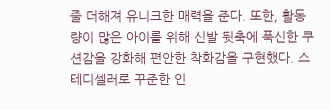줄 더해져 유니크한 매력을 준다. 또한, 활동량이 많은 아이를 위해 신발 뒷축에 푹신한 쿠션감을 강화해 편안한 착화감을 구현했다. 스테디셀러로 꾸준한 인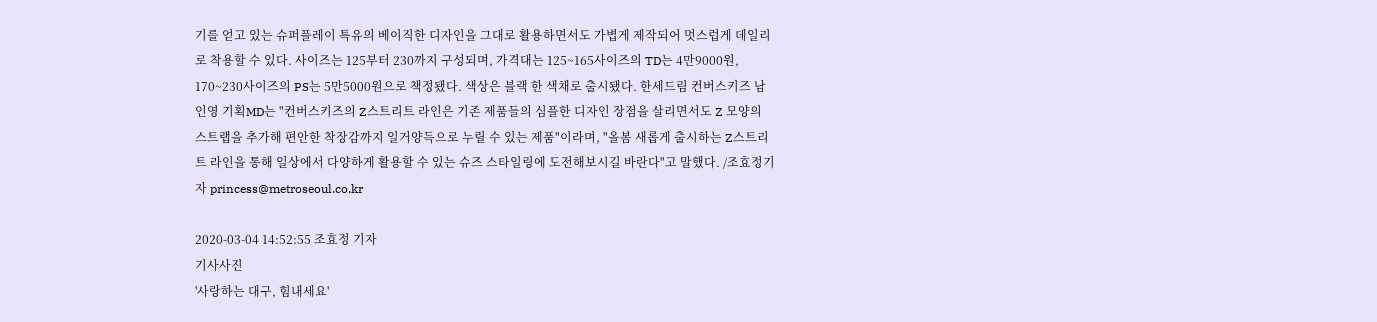기를 얻고 있는 슈퍼플레이 특유의 베이직한 디자인을 그대로 활용하면서도 가볍게 제작되어 멋스럽게 데일리로 착용할 수 있다. 사이즈는 125부터 230까지 구성되며, 가격대는 125~165사이즈의 TD는 4만9000원, 170~230사이즈의 PS는 5만5000원으로 책정됐다. 색상은 블랙 한 색채로 출시됐다. 한세드림 컨버스키즈 남인영 기획MD는 "컨버스키즈의 Z스트리트 라인은 기존 제품들의 심플한 디자인 장점을 살리면서도 Z 모양의 스트랩을 추가해 편안한 착장감까지 일거양득으로 누릴 수 있는 제품"이라며, "올봄 새롭게 출시하는 Z스트리트 라인을 통해 일상에서 다양하게 활용할 수 있는 슈즈 스타일링에 도전해보시길 바란다"고 말했다. /조효정기자 princess@metroseoul.co.kr

2020-03-04 14:52:55 조효정 기자
기사사진
'사랑하는 대구, 힘내세요'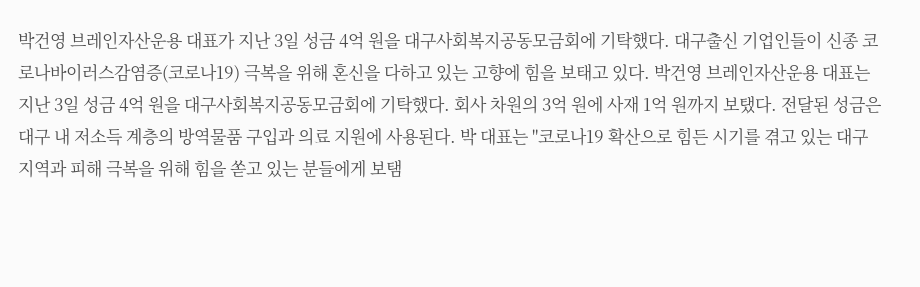박건영 브레인자산운용 대표가 지난 3일 성금 4억 원을 대구사회복지공동모금회에 기탁했다. 대구출신 기업인들이 신종 코로나바이러스감염증(코로나19) 극복을 위해 혼신을 다하고 있는 고향에 힘을 보태고 있다. 박건영 브레인자산운용 대표는 지난 3일 성금 4억 원을 대구사회복지공동모금회에 기탁했다. 회사 차원의 3억 원에 사재 1억 원까지 보탰다. 전달된 성금은 대구 내 저소득 계층의 방역물품 구입과 의료 지원에 사용된다. 박 대표는 "코로나19 확산으로 힘든 시기를 겪고 있는 대구 지역과 피해 극복을 위해 힘을 쏟고 있는 분들에게 보탬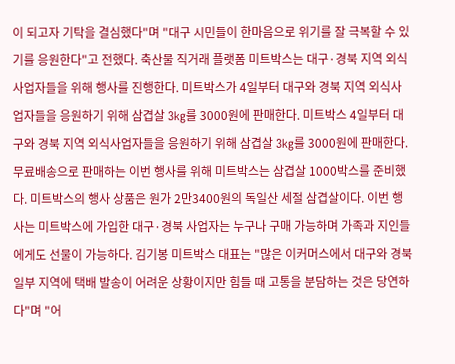이 되고자 기탁을 결심했다"며 "대구 시민들이 한마음으로 위기를 잘 극복할 수 있기를 응원한다"고 전했다. 축산물 직거래 플랫폼 미트박스는 대구·경북 지역 외식 사업자들을 위해 행사를 진행한다. 미트박스가 4일부터 대구와 경북 지역 외식사업자들을 응원하기 위해 삼겹살 3kg를 3000원에 판매한다. 미트박스 4일부터 대구와 경북 지역 외식사업자들을 응원하기 위해 삼겹살 3kg를 3000원에 판매한다. 무료배송으로 판매하는 이번 행사를 위해 미트박스는 삼겹살 1000박스를 준비했다. 미트박스의 행사 상품은 원가 2만3400원의 독일산 세절 삼겹살이다. 이번 행사는 미트박스에 가입한 대구·경북 사업자는 누구나 구매 가능하며 가족과 지인들에게도 선물이 가능하다. 김기봉 미트박스 대표는 "많은 이커머스에서 대구와 경북 일부 지역에 택배 발송이 어려운 상황이지만 힘들 때 고통을 분담하는 것은 당연하다"며 "어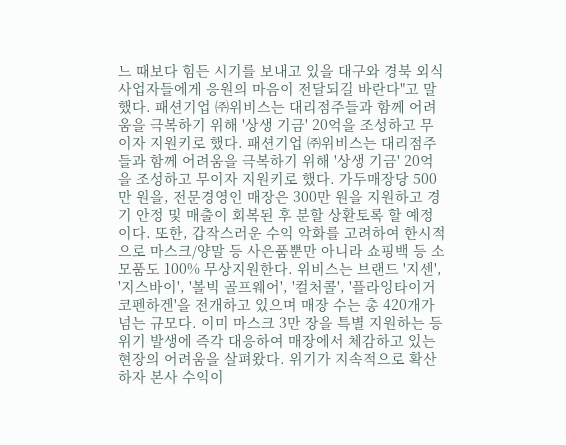느 때보다 힘든 시기를 보내고 있을 대구와 경북 외식 사업자들에게 응원의 마음이 전달되길 바란다"고 말했다. 패션기업 ㈜위비스는 대리점주들과 함께 어려움을 극복하기 위해 '상생 기금' 20억을 조성하고 무이자 지원키로 했다. 패션기업 ㈜위비스는 대리점주들과 함께 어려움을 극복하기 위해 '상생 기금' 20억을 조성하고 무이자 지원키로 했다. 가두매장당 500만 원을, 전문경영인 매장은 300만 원을 지원하고 경기 안정 및 매출이 회복된 후 분할 상환토록 할 예정이다. 또한, 갑작스러운 수익 악화를 고려하여 한시적으로 마스크/양말 등 사은품뿐만 아니라 쇼핑백 등 소모품도 100% 무상지원한다. 위비스는 브랜드 '지센', '지스바이', '볼빅 골프웨어', '컬처콜', '플라잉타이거 코펜하겐'을 전개하고 있으며 매장 수는 총 420개가 넘는 규모다. 이미 마스크 3만 장을 특별 지원하는 등 위기 발생에 즉각 대응하여 매장에서 체감하고 있는 현장의 어려움을 살펴왔다. 위기가 지속적으로 확산하자 본사 수익이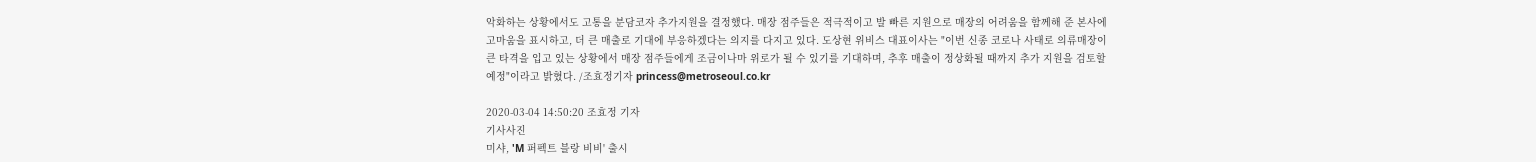악화하는 상황에서도 고통을 분담코자 추가지원을 결정했다. 매장 점주들은 적극적이고 발 빠른 지원으로 매장의 어려움을 함께해 준 본사에 고마움을 표시하고, 더 큰 매출로 기대에 부응하겠다는 의지를 다지고 있다. 도상현 위비스 대표이사는 "이번 신종 코로나 사태로 의류매장이 큰 타격을 입고 있는 상황에서 매장 점주들에게 조금이나마 위로가 될 수 있기를 기대하며, 추후 매출이 정상화될 때까지 추가 지원을 검토할 예정"이라고 밝혔다. /조효정기자 princess@metroseoul.co.kr

2020-03-04 14:50:20 조효정 기자
기사사진
미샤, 'M 퍼펙트 블랑 비비' 출시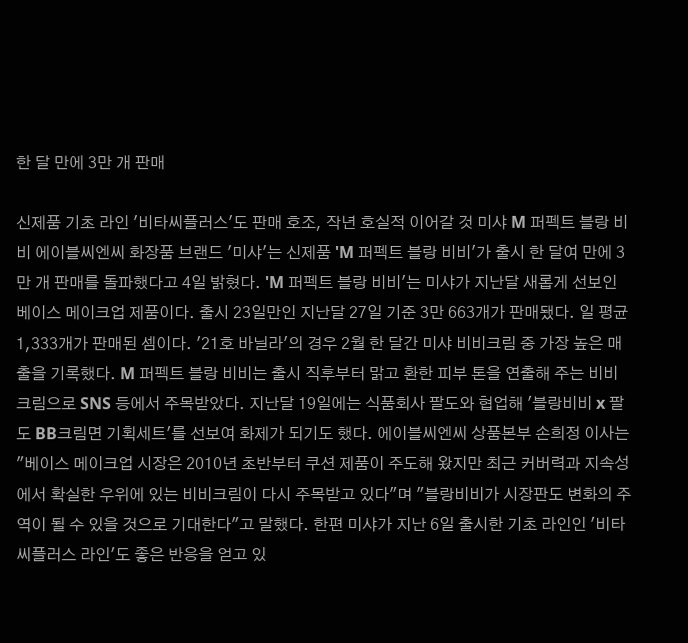한 달 만에 3만 개 판매

신제품 기초 라인 '비타씨플러스'도 판매 호조, 작년 호실적 이어갈 것 미샤 M 퍼펙트 블랑 비비 에이블씨엔씨 화장품 브랜드 '미샤'는 신제품 'M 퍼펙트 블랑 비비'가 출시 한 달여 만에 3만 개 판매를 돌파했다고 4일 밝혔다. 'M 퍼펙트 블랑 비비'는 미샤가 지난달 새롭게 선보인 베이스 메이크업 제품이다. 출시 23일만인 지난달 27일 기준 3만 663개가 판매됐다. 일 평균 1,333개가 판매된 셈이다. '21호 바닐라'의 경우 2월 한 달간 미샤 비비크림 중 가장 높은 매출을 기록했다. M 퍼펙트 블랑 비비는 출시 직후부터 맑고 환한 피부 톤을 연출해 주는 비비 크림으로 SNS 등에서 주목받았다. 지난달 19일에는 식품회사 팔도와 협업해 '블랑비비 x 팔도 BB크림면 기획세트'를 선보여 화제가 되기도 했다. 에이블씨엔씨 상품본부 손희정 이사는 "베이스 메이크업 시장은 2010년 초반부터 쿠션 제품이 주도해 왔지만 최근 커버력과 지속성에서 확실한 우위에 있는 비비크림이 다시 주목받고 있다"며 "블랑비비가 시장판도 변화의 주역이 될 수 있을 것으로 기대한다"고 말했다. 한편 미샤가 지난 6일 출시한 기초 라인인 '비타씨플러스 라인'도 좋은 반응을 얻고 있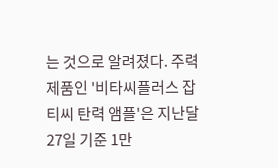는 것으로 알려졌다. 주력 제품인 '비타씨플러스 잡티씨 탄력 앰플'은 지난달 27일 기준 1만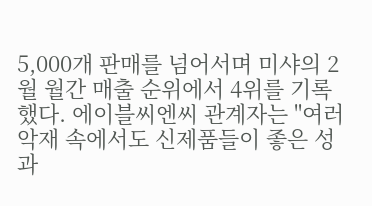5,000개 판매를 넘어서며 미샤의 2월 월간 매출 순위에서 4위를 기록했다. 에이블씨엔씨 관계자는 "여러 악재 속에서도 신제품들이 좋은 성과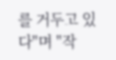를 거두고 있다"며 "작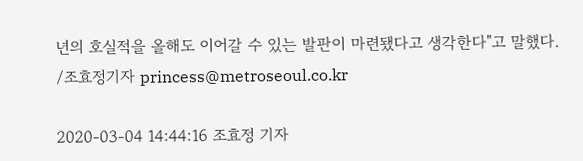년의 호실적을 올해도 이어갈 수 있는 발판이 마련됐다고 생각한다"고 말했다. /조효정기자 princess@metroseoul.co.kr

2020-03-04 14:44:16 조효정 기자